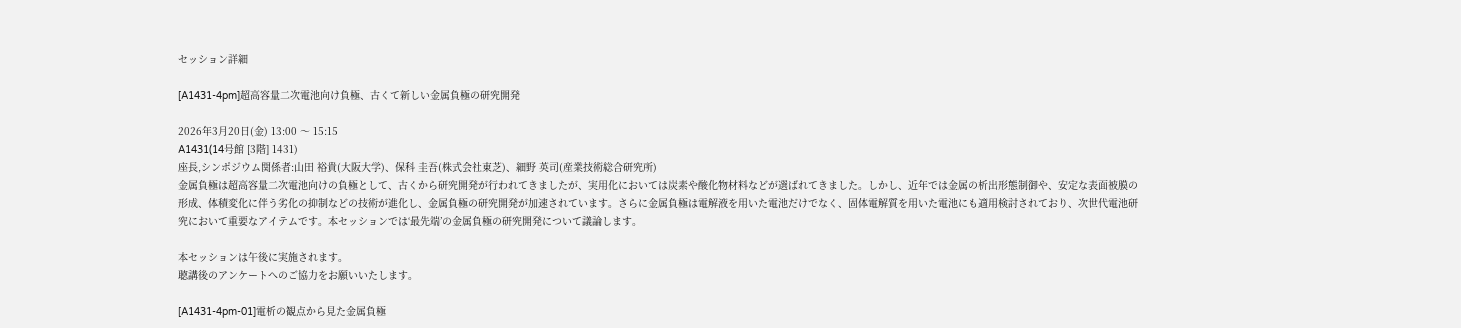セッション詳細

[A1431-4pm]超高容量二次電池向け負極、古くて新しい金属負極の研究開発

2026年3月20日(金) 13:00 〜 15:15
A1431(14号館 [3階] 1431)
座長,シンポジウム関係者:山田 裕貴(大阪大学)、保科 圭吾(株式会社東芝)、細野 英司(産業技術総合研究所)
金属負極は超高容量二次電池向けの負極として、古くから研究開発が行われてきましたが、実用化においては炭素や酸化物材料などが選ばれてきました。しかし、近年では金属の析出形態制御や、安定な表面被膜の形成、体積変化に伴う劣化の抑制などの技術が進化し、金属負極の研究開発が加速されています。さらに金属負極は電解液を用いた電池だけでなく、固体電解質を用いた電池にも適用検討されており、次世代電池研究において重要なアイテムです。本セッションでは‘最先端’の金属負極の研究開発について議論します。

本セッションは午後に実施されます。
聴講後のアンケートへのご協力をお願いいたします。

[A1431-4pm-01]電析の観点から見た金属負極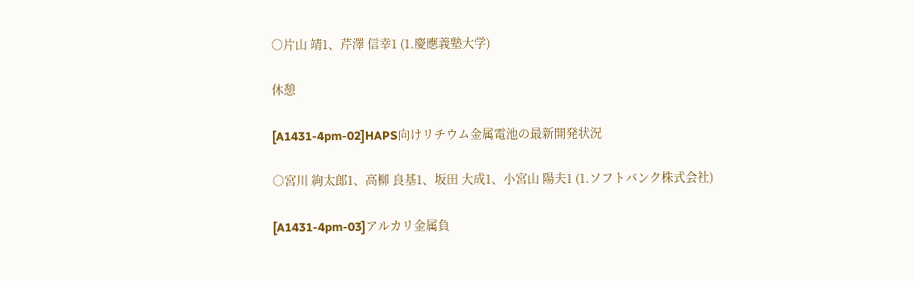○片山 靖1、芹澤 信幸1 (1.慶應義塾大学)

休憩

[A1431-4pm-02]HAPS向けリチウム金属電池の最新開発状況

○宮川 絢太郎1、高柳 良基1、坂田 大成1、小宮山 陽夫1 (1.ソフトバンク株式会社)

[A1431-4pm-03]アルカリ金属負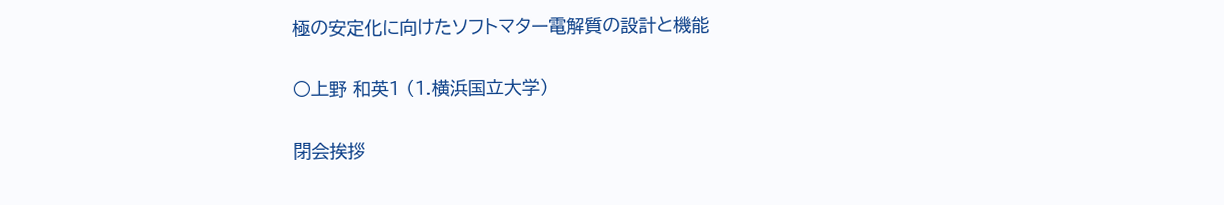極の安定化に向けたソフトマター電解質の設計と機能

○上野 和英1 (1.横浜国立大学)

閉会挨拶